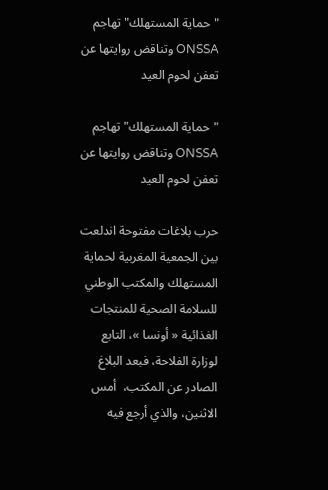"حماية المستهلك" تهاجم ONSSA وتناقض روايتها عن تعفن لحوم العيد

"حماية المستهلك" تهاجم ONSSA وتناقض روايتها عن تعفن لحوم العيد

حرب بلاغات مفتوحة اندلعت بين الجمعية المغربية لحماية المستهلك والمكتب الوطني للسلامة الصحية للمنتجات الغذائية « أونسا »، التابع لوزارة الفلاحة، فبعد البلاغ الصادر عن المكتب،  أمس الاثنين، والذي أرجع فيه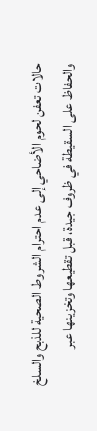حالات تعفن لحوم الأضاحي إلى عدم احترام الشروط الصحية للذبح والسلخ والحفاظ على السقيطة في ظروف جيدة، قبل تقطيعها وتخزينها عبر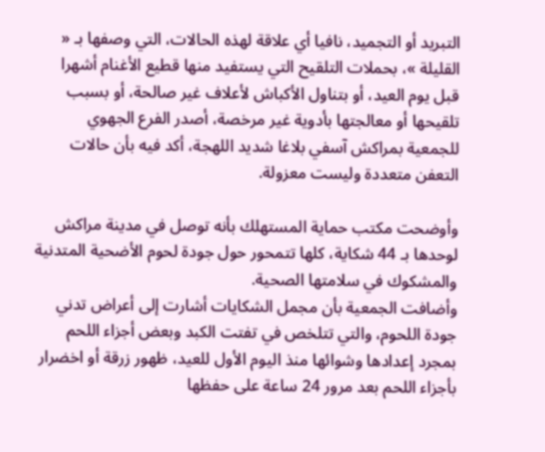التبريد أو التجميد، نافيا أي علاقة لهذه الحالات، التي وصفها بـ « القليلة »، بحملات التلقيح التي يستفيد منها قطيع الأغنام أشهرا قبل يوم العيد، أو بتناول الأكباش لأعلاف غير صالحة، أو بسبب تلقيحها أو معالجتها بأدوية غير مرخصة، أصدر الفرع الجهوي للجمعية بمراكش آسفي بلاغا شديد اللهجة، أكد فيه بأن حالات التعفن متعددة وليست معزولة.

وأوضحت مكتب حماية المستهلك بأنه توصل في مدينة مراكش لوحدها بـ 44 شكاية، كلها تتمحور حول جودة لحوم الأضحية المتدنية والمشكوك في سلامتها الصحية.
وأضافت الجمعية بأن مجمل الشكايات أشارت إلى أعراض تدني جودة اللحوم، والتي تتلخص في تفتت الكبد وبعض أجزاء اللحم بمجرد إعدادها وشوائها منذ اليوم الأول للعيد، ظهور زرقة أو اخضرار بأجزاء اللحم بعد مرور 24 ساعة على حفظها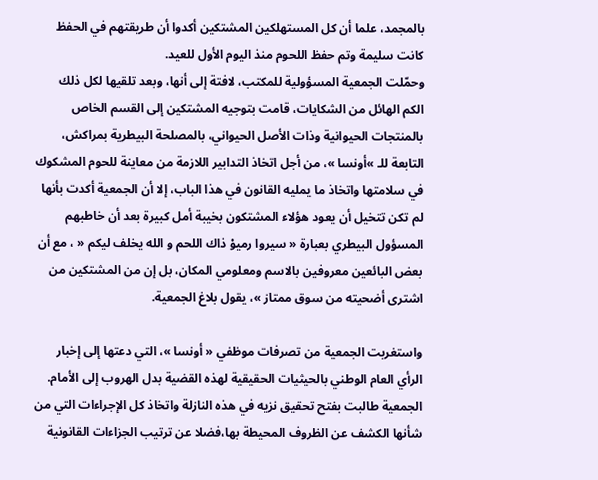بالمجمد، علما أن كل المستهلكين المشتكين أكدوا أن طريقتهم في الحفظ كانت سليمة وتم حفظ اللحوم منذ اليوم الأول للعيد.
وحمّلت الجمعية المسؤولية للمكتب، لافتة إلى أنها، وبعد تلقيها لكل ذلك الكم الهائل من الشكايات، قامت بتوجيه المشتكين إلى القسم الخاص بالمنتجات الحيوانية وذات الأصل الحيواني، بالمصلحة البيطرية بمراكش، التابعة للـ »أونسا »، من أجل اتخاذ التدابير اللازمة من معاينة للحوم المشكوك في سلامتها واتخاذ ما يمليه القانون في هذا الباب، إلا أن الجمعية أكدت بأنها لم تكن تتخيل أن يعود هؤلاء المشتكون بخيبة أمل كبيرة بعد أن خاطبهم المسؤول البيطري بعبارة « سيروا رميوْ ذاك اللحم و الله يخلف ليكم « ، مع أن بعض البائعين معروفين بالاسم ومعلومي المكان، بل إن من المشتكين من اشترى أضحيته من سوق ممتاز »، يقول بلاغ الجمعية.

واستغربت الجمعية من تصرفات موظفي « أونسا »، التي دعتها إلى إخبار الرأي العام الوطني بالحيثيات الحقيقية لهذه القضية بدل الهروب إلى الأمام.
الجمعية طالبت بفتح تحقيق نزيه في هذه النازلة واتخاذ كل الإجراءات التي من شأنها الكشف عن الظروف المحيطة بها،فضلا عن ترتيب الجزاءات القانونية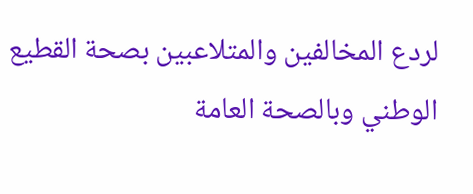لردع المخالفين والمتلاعبين بصحة القطيع الوطني وبالصحة العامة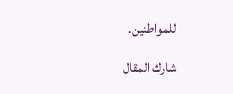للمواطنين.

شارك المقال